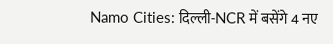Namo Cities: दिल्ली-NCR में बसेंगे 4 नए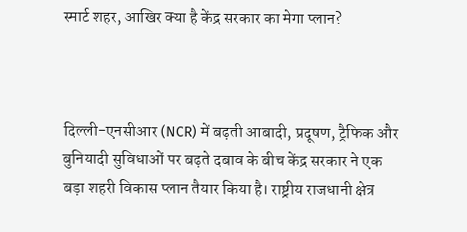स्मार्ट शहर, आखिर क्या है केंद्र सरकार का मेगा प्लान?



दिल्ली-एनसीआर (NCR) में बढ़ती आबादी, प्रदूषण, ट्रैफिक और बुनियादी सुविधाओं पर बढ़ते दबाव के बीच केंद्र सरकार ने एक बड़ा शहरी विकास प्लान तैयार किया है। राष्ट्रीय राजधानी क्षेत्र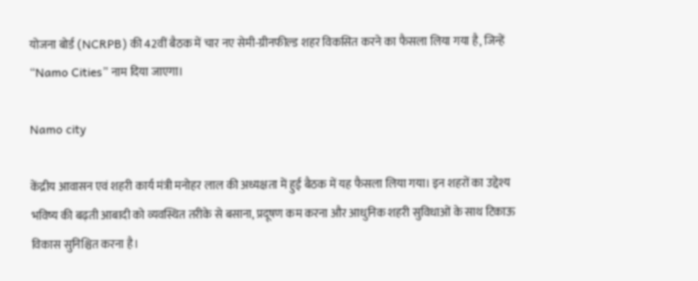योजना बोर्ड (NCRPB) की 42वीं बैठक में चार नए सेमी-ग्रीनफील्ड शहर विकसित करने का फैसला लिया गया है, जिन्हें “Namo Cities” नाम दिया जाएगा।

Namo city

केंद्रीय आवासन एवं शहरी कार्य मंत्री मनोहर लाल की अध्यक्षता में हुई बैठक में यह फैसला लिया गया। इन शहरों का उद्देश्य भविष्य की बढ़ती आबादी को व्यवस्थित तरीके से बसाना, प्रदूषण कम करना और आधुनिक शहरी सुविधाओं के साथ टिकाऊ विकास सुनिश्चित करना है।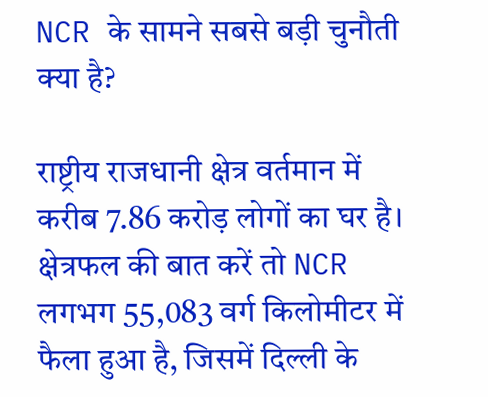NCR के सामने सबसे बड़ी चुनौती क्या है?

राष्ट्रीय राजधानी क्षेत्र वर्तमान में करीब 7.86 करोड़ लोगों का घर है। क्षेत्रफल की बात करें तो NCR लगभग 55,083 वर्ग किलोमीटर में फैला हुआ है, जिसमें दिल्ली के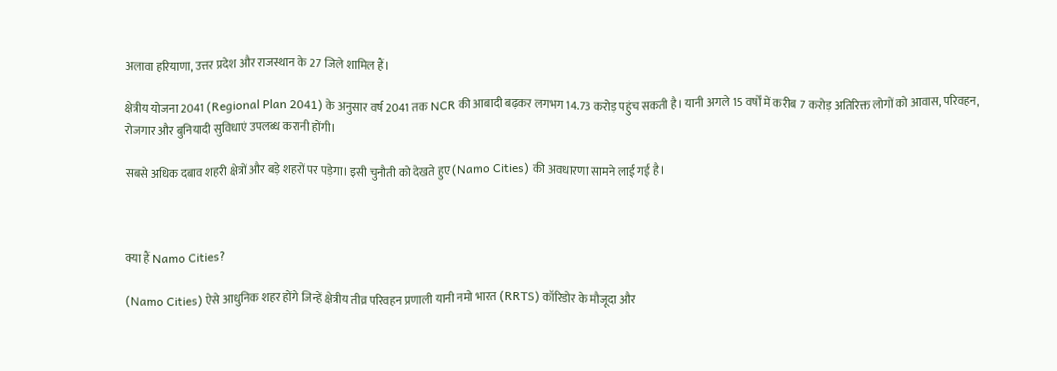अलावा हरियाणा, उत्तर प्रदेश और राजस्थान के 27 जिले शामिल हैं।

क्षेत्रीय योजना 2041 (Regional Plan 2041) के अनुसार वर्ष 2041 तक NCR की आबादी बढ़कर लगभग 14.73 करोड़ पहुंच सकती है। यानी अगले 15 वर्षों में करीब 7 करोड़ अतिरिक्त लोगों को आवास, परिवहन, रोजगार और बुनियादी सुविधाएं उपलब्ध करानी होंगी।

सबसे अधिक दबाव शहरी क्षेत्रों और बड़े शहरों पर पड़ेगा। इसी चुनौती को देखते हुए (Namo Cities) की अवधारणा सामने लाई गई है।



क्या हैं Namo Cities?

(Namo Cities) ऐसे आधुनिक शहर होंगे जिन्हें क्षेत्रीय तीव्र परिवहन प्रणाली यानी नमो भारत (RRTS) कॉरिडोर के मौजूदा और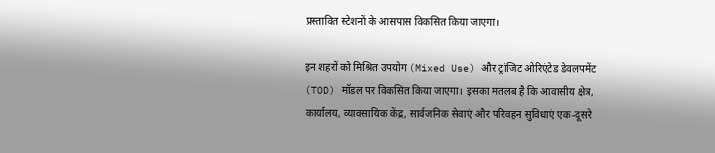प्रस्तावित स्टेशनों के आसपास विकसित किया जाएगा।

इन शहरों को मिश्रित उपयोग (Mixed Use) और ट्रांजिट ओरिएंटेड डेवलपमेंट (TOD) मॉडल पर विकसित किया जाएगा। इसका मतलब है कि आवासीय क्षेत्र, कार्यालय, व्यावसायिक केंद्र, सार्वजनिक सेवाएं और परिवहन सुविधाएं एक-दूसरे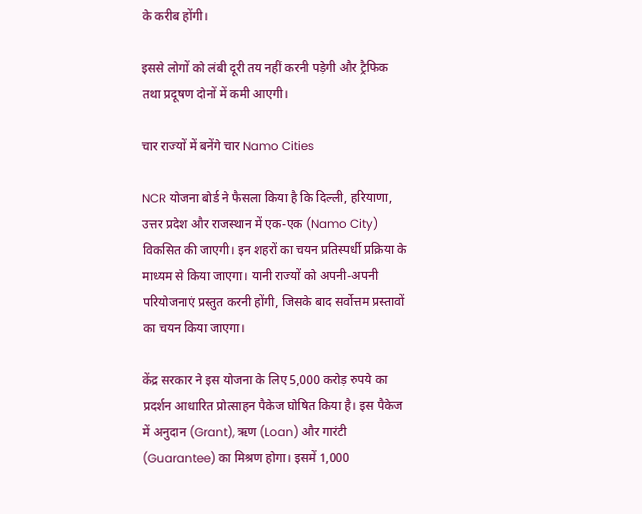के करीब होंगी।

इससे लोगों को लंबी दूरी तय नहीं करनी पड़ेगी और ट्रैफिक तथा प्रदूषण दोनों में कमी आएगी।

चार राज्यों में बनेंगे चार Namo Cities

NCR योजना बोर्ड ने फैसला किया है कि दिल्ली, हरियाणा, उत्तर प्रदेश और राजस्थान में एक-एक (Namo City) विकसित की जाएगी। इन शहरों का चयन प्रतिस्पर्धी प्रक्रिया के माध्यम से किया जाएगा। यानी राज्यों को अपनी-अपनी परियोजनाएं प्रस्तुत करनी होंगी, जिसके बाद सर्वोत्तम प्रस्तावों का चयन किया जाएगा।

केंद्र सरकार ने इस योजना के लिए 5,000 करोड़ रुपये का प्रदर्शन आधारित प्रोत्साहन पैकेज घोषित किया है। इस पैकेज में अनुदान (Grant), ऋण (Loan) और गारंटी (Guarantee) का मिश्रण होगा। इसमें 1,000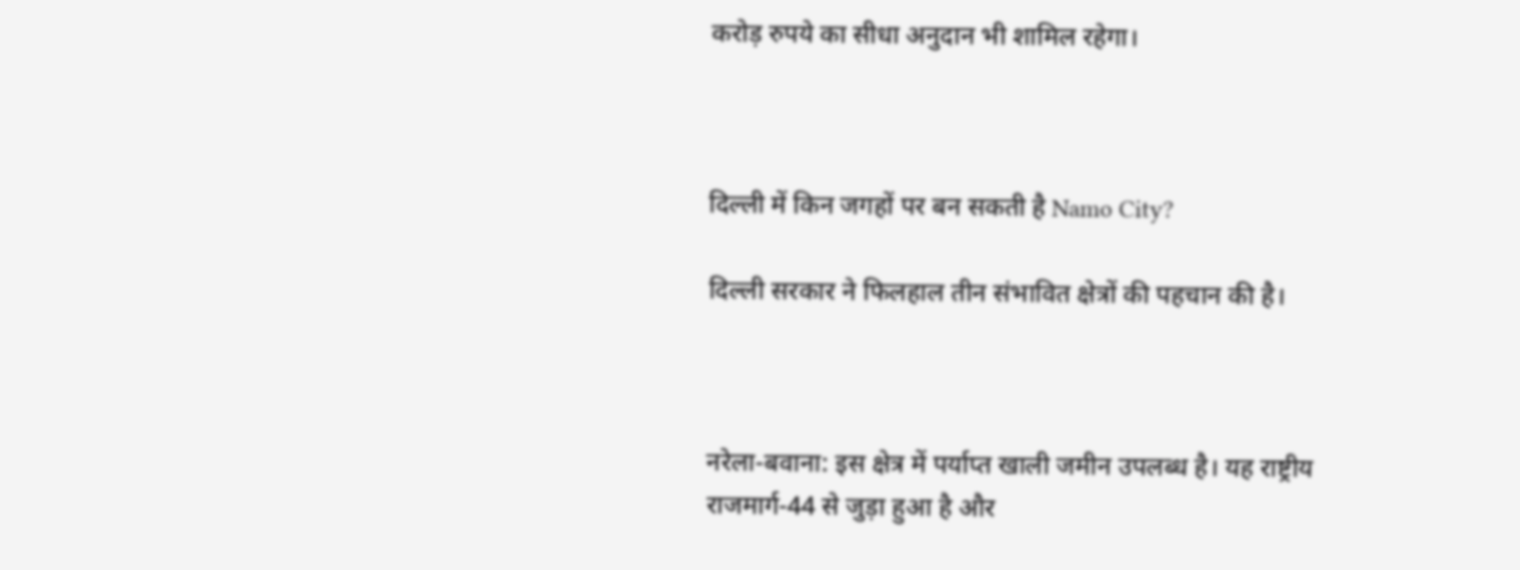करोड़ रुपये का सीधा अनुदान भी शामिल रहेगा।



दिल्ली में किन जगहों पर बन सकती है Namo City?

दिल्ली सरकार ने फिलहाल तीन संभावित क्षेत्रों की पहचान की है।



नरेला-बवाना: इस क्षेत्र में पर्याप्त खाली जमीन उपलब्ध है। यह राष्ट्रीय राजमार्ग-44 से जुड़ा हुआ है और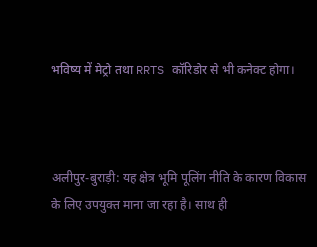भविष्य में मेट्रो तथा RRTS कॉरिडोर से भी कनेक्ट होगा।



अलीपुर-बुराड़ी: यह क्षेत्र भूमि पूलिंग नीति के कारण विकास के लिए उपयुक्त माना जा रहा है। साथ ही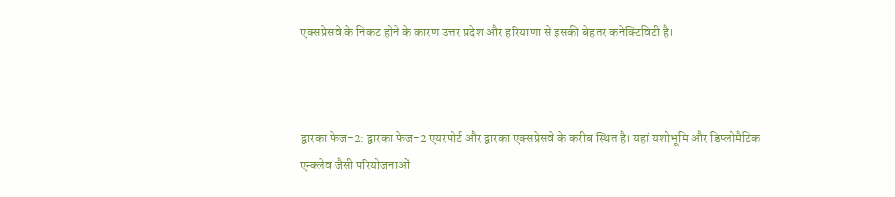एक्सप्रेसवे के निकट होने के कारण उत्तर प्रदेश और हरियाणा से इसकी बेहतर कनेक्टिविटी है।



द्वारका फेज-2: द्वारका फेज-2 एयरपोर्ट और द्वारका एक्सप्रेसवे के करीब स्थित है। यहां यशोभूमि और डिप्लोमैटिक एन्क्लेव जैसी परियोजनाओं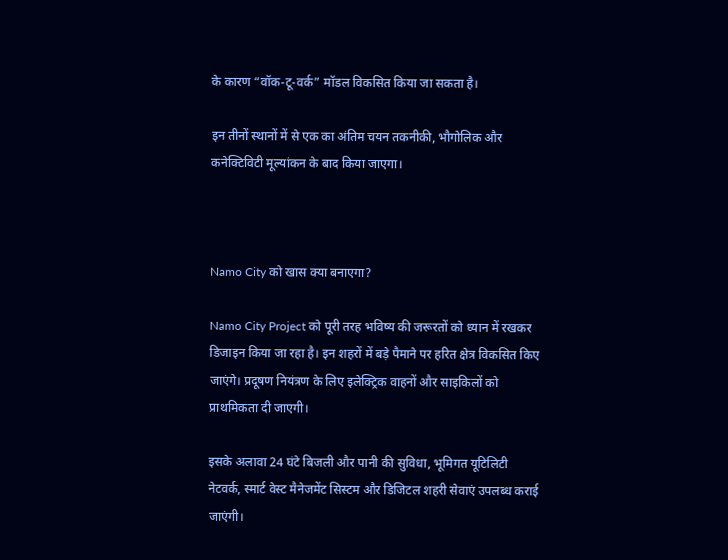के कारण “वॉक-टू-वर्क” मॉडल विकसित किया जा सकता है।

इन तीनों स्थानों में से एक का अंतिम चयन तकनीकी, भौगोलिक और कनेक्टिविटी मूल्यांकन के बाद किया जाएगा।



Namo City को खास क्या बनाएगा?

Namo City Project को पूरी तरह भविष्य की जरूरतों को ध्यान में रखकर डिजाइन किया जा रहा है। इन शहरों में बड़े पैमाने पर हरित क्षेत्र विकसित किए जाएंगे। प्रदूषण नियंत्रण के लिए इलेक्ट्रिक वाहनों और साइकिलों को प्राथमिकता दी जाएगी।

इसके अलावा 24 घंटे बिजली और पानी की सुविधा, भूमिगत यूटिलिटी नेटवर्क, स्मार्ट वेस्ट मैनेजमेंट सिस्टम और डिजिटल शहरी सेवाएं उपलब्ध कराई जाएंगी।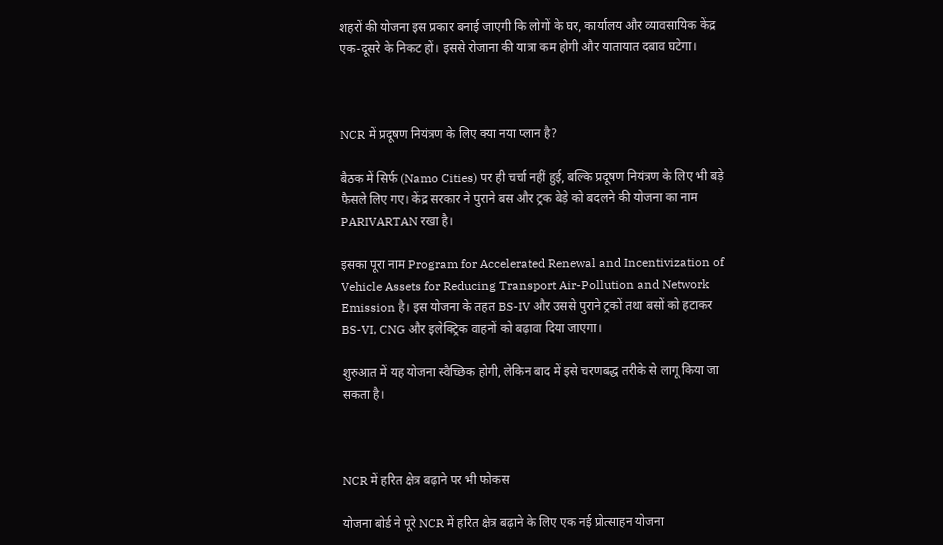शहरों की योजना इस प्रकार बनाई जाएगी कि लोगों के घर, कार्यालय और व्यावसायिक केंद्र एक-दूसरे के निकट हों। इससे रोजाना की यात्रा कम होगी और यातायात दबाव घटेगा।



NCR में प्रदूषण नियंत्रण के लिए क्या नया प्लान है?

बैठक में सिर्फ (Namo Cities) पर ही चर्चा नहीं हुई, बल्कि प्रदूषण नियंत्रण के लिए भी बड़े फैसले लिए गए। केंद्र सरकार ने पुराने बस और ट्रक बेड़े को बदलने की योजना का नाम PARIVARTAN रखा है।

इसका पूरा नाम Program for Accelerated Renewal and Incentivization of Vehicle Assets for Reducing Transport Air-Pollution and Network Emission है। इस योजना के तहत BS-IV और उससे पुराने ट्रकों तथा बसों को हटाकर BS-VI, CNG और इलेक्ट्रिक वाहनों को बढ़ावा दिया जाएगा।

शुरुआत में यह योजना स्वैच्छिक होगी, लेकिन बाद में इसे चरणबद्ध तरीके से लागू किया जा सकता है।



NCR में हरित क्षेत्र बढ़ाने पर भी फोकस

योजना बोर्ड ने पूरे NCR में हरित क्षेत्र बढ़ाने के लिए एक नई प्रोत्साहन योजना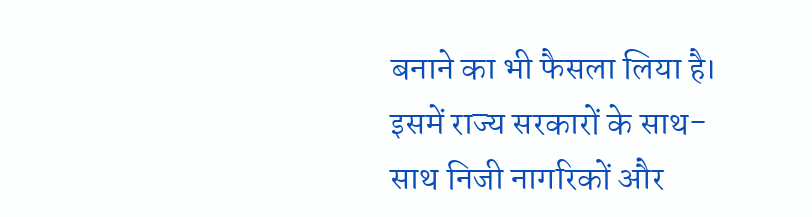बनाने का भी फैसला लिया है। इसमें राज्य सरकारों के साथ-साथ निजी नागरिकों और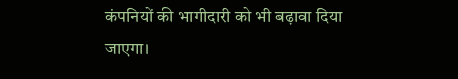कंपनियों की भागीदारी को भी बढ़ावा दिया जाएगा।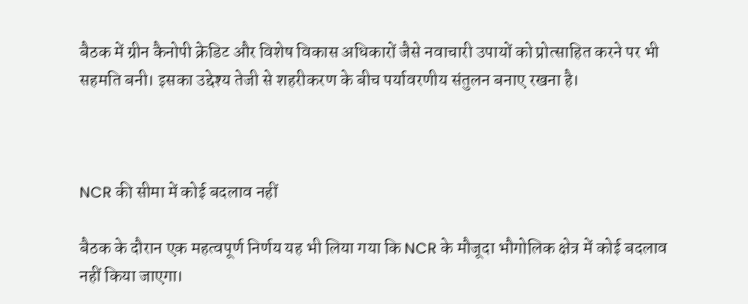बैठक में ग्रीन कैनोपी क्रेडिट और विशेष विकास अधिकारों जैसे नवाचारी उपायों को प्रोत्साहित करने पर भी सहमति बनी। इसका उद्देश्य तेजी से शहरीकरण के बीच पर्यावरणीय संतुलन बनाए रखना है।



NCR की सीमा में कोई बदलाव नहीं

बैठक के दौरान एक महत्वपूर्ण निर्णय यह भी लिया गया कि NCR के मौजूदा भौगोलिक क्षेत्र में कोई बदलाव नहीं किया जाएगा।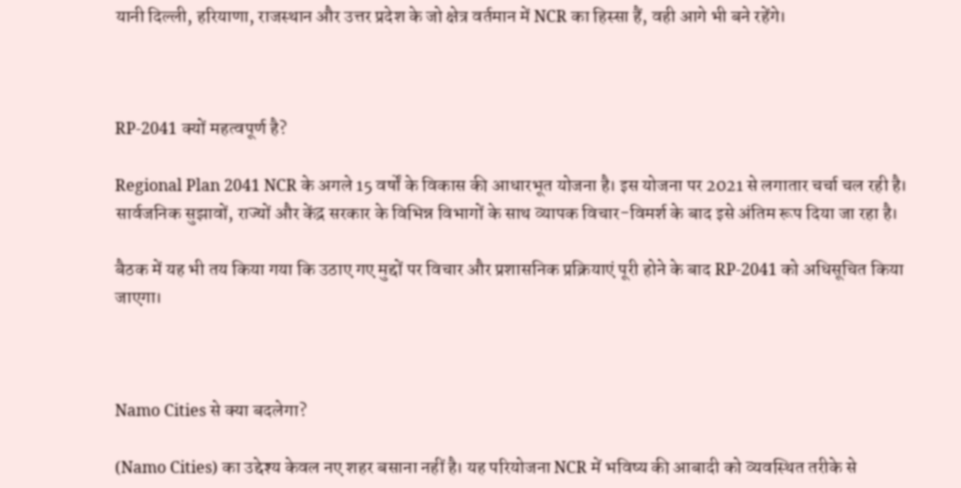यानी दिल्ली, हरियाणा, राजस्थान और उत्तर प्रदेश के जो क्षेत्र वर्तमान में NCR का हिस्सा हैं, वही आगे भी बने रहेंगे।



RP-2041 क्यों महत्वपूर्ण है?

Regional Plan 2041 NCR के अगले 15 वर्षों के विकास की आधारभूत योजना है। इस योजना पर 2021 से लगातार चर्चा चल रही है। सार्वजनिक सुझावों, राज्यों और केंद्र सरकार के विभिन्न विभागों के साथ व्यापक विचार-विमर्श के बाद इसे अंतिम रूप दिया जा रहा है।

बैठक में यह भी तय किया गया कि उठाए गए मुद्दों पर विचार और प्रशासनिक प्रक्रियाएं पूरी होने के बाद RP-2041 को अधिसूचित किया जाएगा।



Namo Cities से क्या बदलेगा?

(Namo Cities) का उद्देश्य केवल नए शहर बसाना नहीं है। यह परियोजना NCR में भविष्य की आबादी को व्यवस्थित तरीके से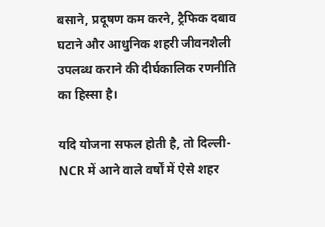बसाने, प्रदूषण कम करने, ट्रैफिक दबाव घटाने और आधुनिक शहरी जीवनशैली उपलब्ध कराने की दीर्घकालिक रणनीति का हिस्सा है।

यदि योजना सफल होती है, तो दिल्ली-NCR में आने वाले वर्षों में ऐसे शहर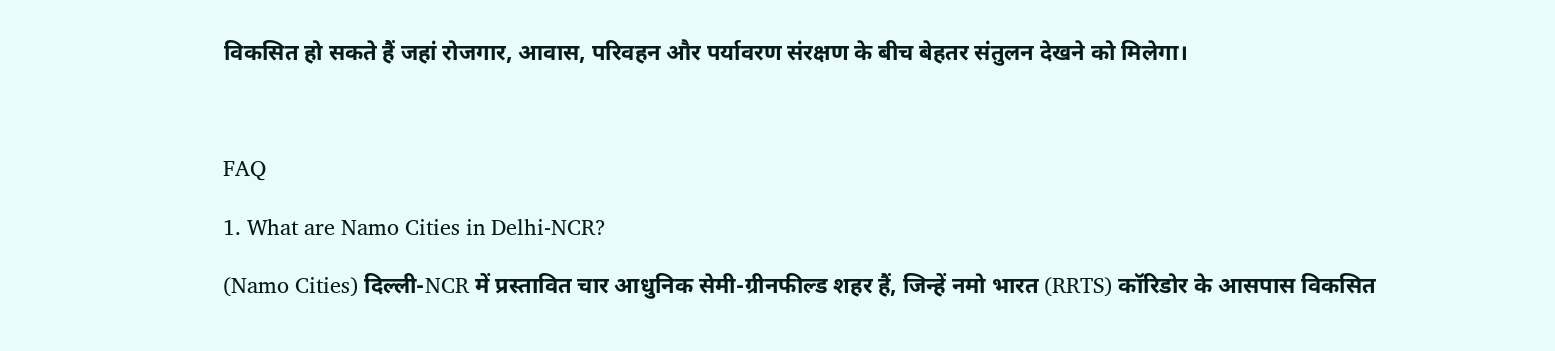विकसित हो सकते हैं जहां रोजगार, आवास, परिवहन और पर्यावरण संरक्षण के बीच बेहतर संतुलन देखने को मिलेगा।



FAQ

1. What are Namo Cities in Delhi-NCR?

(Namo Cities) दिल्ली-NCR में प्रस्तावित चार आधुनिक सेमी-ग्रीनफील्ड शहर हैं, जिन्हें नमो भारत (RRTS) कॉरिडोर के आसपास विकसित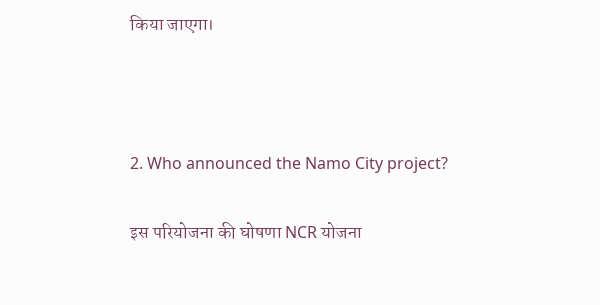किया जाएगा।



2. Who announced the Namo City project?

इस परियोजना की घोषणा NCR योजना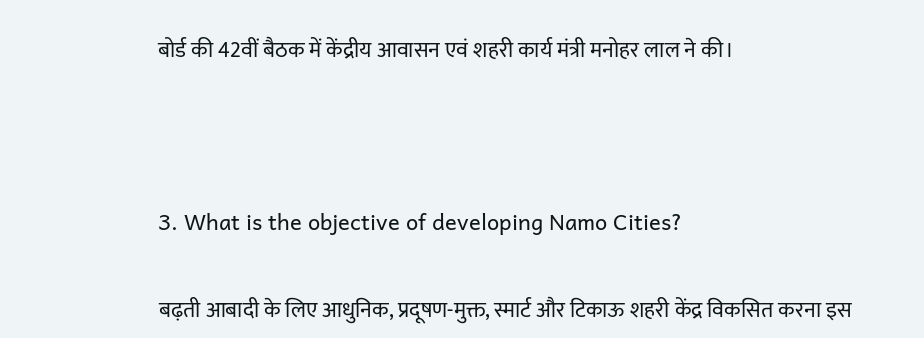बोर्ड की 42वीं बैठक में केंद्रीय आवासन एवं शहरी कार्य मंत्री मनोहर लाल ने की।



3. What is the objective of developing Namo Cities?

बढ़ती आबादी के लिए आधुनिक, प्रदूषण-मुक्त, स्मार्ट और टिकाऊ शहरी केंद्र विकसित करना इस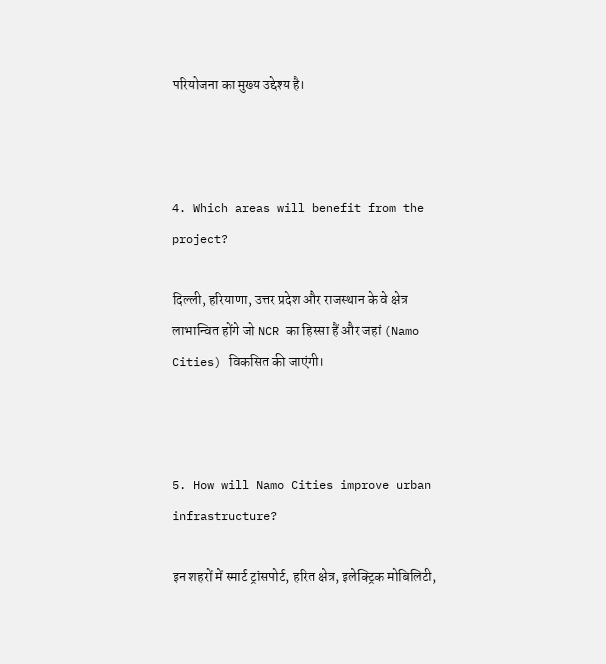परियोजना का मुख्य उद्देश्य है।



4. Which areas will benefit from the project?

दिल्ली, हरियाणा, उत्तर प्रदेश और राजस्थान के वे क्षेत्र लाभान्वित होंगे जो NCR का हिस्सा हैं और जहां (Namo Cities) विकसित की जाएंगी।



5. How will Namo Cities improve urban infrastructure?

इन शहरों में स्मार्ट ट्रांसपोर्ट, हरित क्षेत्र, इलेक्ट्रिक मोबिलिटी,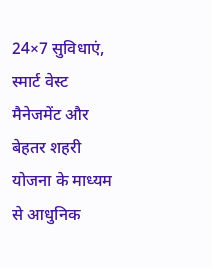24×7 सुविधाएं, स्मार्ट वेस्ट मैनेजमेंट और बेहतर शहरी योजना के माध्यम से आधुनिक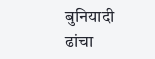बुनियादी ढांचा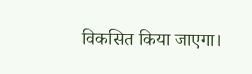विकसित किया जाएगा।